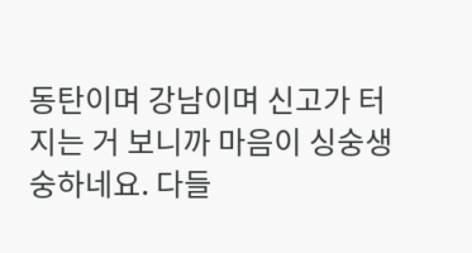동탄이며 강남이며 신고가 터지는 거 보니까 마음이 싱숭생숭하네요. 다들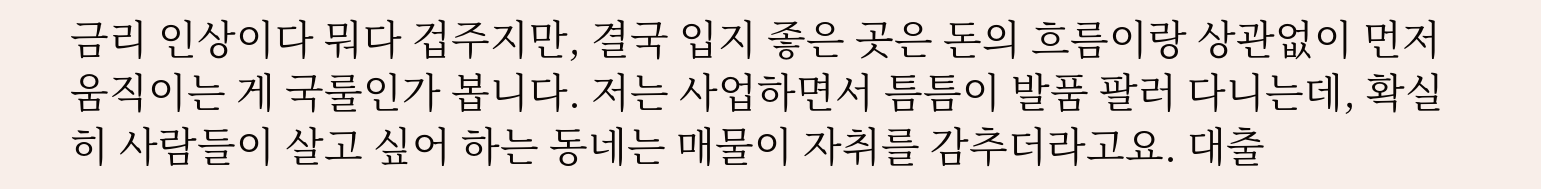금리 인상이다 뭐다 겁주지만, 결국 입지 좋은 곳은 돈의 흐름이랑 상관없이 먼저 움직이는 게 국룰인가 봅니다. 저는 사업하면서 틈틈이 발품 팔러 다니는데, 확실히 사람들이 살고 싶어 하는 동네는 매물이 자취를 감추더라고요. 대출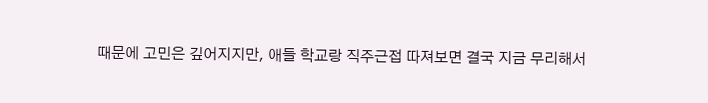때문에 고민은 깊어지지만, 애들 학교랑 직주근접 따져보면 결국 지금 무리해서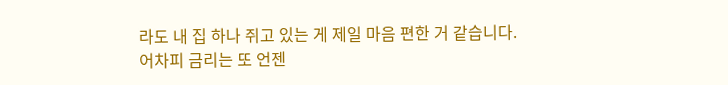라도 내 집 하나 쥐고 있는 게 제일 마음 편한 거 같습니다. 어차피 금리는 또 언젠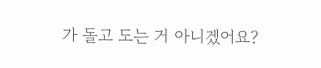가 돌고 도는 거 아니겠어요?